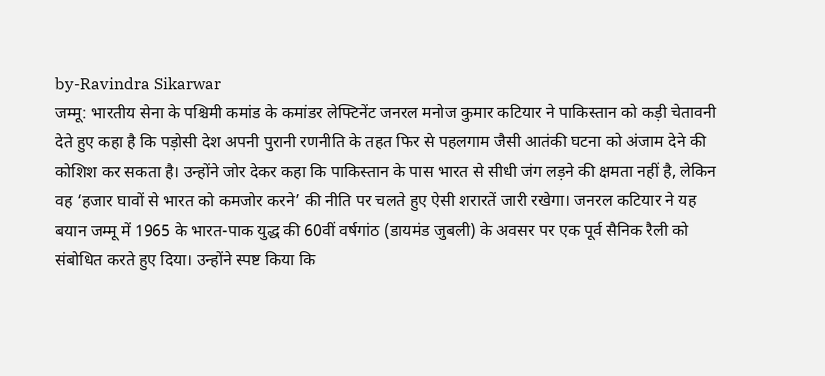by-Ravindra Sikarwar
जम्मू: भारतीय सेना के पश्चिमी कमांड के कमांडर लेफ्टिनेंट जनरल मनोज कुमार कटियार ने पाकिस्तान को कड़ी चेतावनी देते हुए कहा है कि पड़ोसी देश अपनी पुरानी रणनीति के तहत फिर से पहलगाम जैसी आतंकी घटना को अंजाम देने की कोशिश कर सकता है। उन्होंने जोर देकर कहा कि पाकिस्तान के पास भारत से सीधी जंग लड़ने की क्षमता नहीं है, लेकिन वह ‘हजार घावों से भारत को कमजोर करने’ की नीति पर चलते हुए ऐसी शरारतें जारी रखेगा। जनरल कटियार ने यह बयान जम्मू में 1965 के भारत-पाक युद्ध की 60वीं वर्षगांठ (डायमंड जुबली) के अवसर पर एक पूर्व सैनिक रैली को संबोधित करते हुए दिया। उन्होंने स्पष्ट किया कि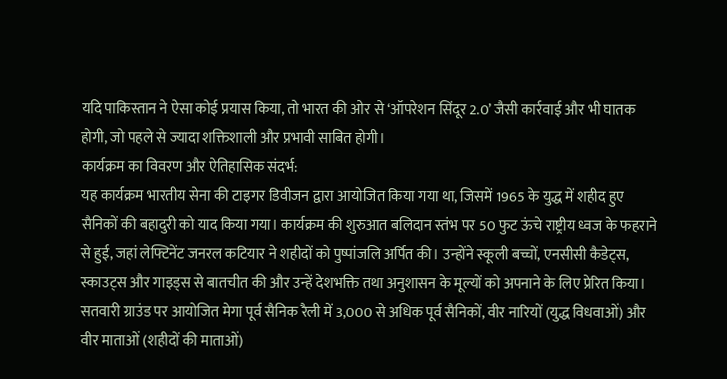यदि पाकिस्तान ने ऐसा कोई प्रयास किया, तो भारत की ओर से ‘ऑपरेशन सिंदूर 2.0’ जैसी कार्रवाई और भी घातक होगी, जो पहले से ज्यादा शक्तिशाली और प्रभावी साबित होगी।
कार्यक्रम का विवरण और ऐतिहासिक संदर्भ:
यह कार्यक्रम भारतीय सेना की टाइगर डिवीजन द्वारा आयोजित किया गया था, जिसमें 1965 के युद्ध में शहीद हुए सैनिकों की बहादुरी को याद किया गया। कार्यक्रम की शुरुआत बलिदान स्तंभ पर 50 फुट ऊंचे राष्ट्रीय ध्वज के फहराने से हुई, जहां लेफ्टिनेंट जनरल कटियार ने शहीदों को पुष्पांजलि अर्पित की। उन्होंने स्कूली बच्चों, एनसीसी कैडेट्स, स्काउट्स और गाइड्स से बातचीत की और उन्हें देशभक्ति तथा अनुशासन के मूल्यों को अपनाने के लिए प्रेरित किया। सतवारी ग्राउंड पर आयोजित मेगा पूर्व सैनिक रैली में 3,000 से अधिक पूर्व सैनिकों, वीर नारियों (युद्ध विधवाओं) और वीर माताओं (शहीदों की माताओं)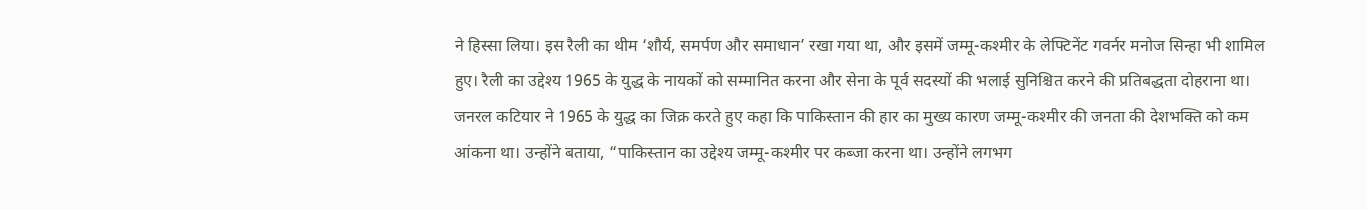ने हिस्सा लिया। इस रैली का थीम ‘शौर्य, समर्पण और समाधान’ रखा गया था, और इसमें जम्मू-कश्मीर के लेफ्टिनेंट गवर्नर मनोज सिन्हा भी शामिल हुए। रैली का उद्देश्य 1965 के युद्ध के नायकों को सम्मानित करना और सेना के पूर्व सदस्यों की भलाई सुनिश्चित करने की प्रतिबद्धता दोहराना था।
जनरल कटियार ने 1965 के युद्ध का जिक्र करते हुए कहा कि पाकिस्तान की हार का मुख्य कारण जम्मू-कश्मीर की जनता की देशभक्ति को कम आंकना था। उन्होंने बताया, “पाकिस्तान का उद्देश्य जम्मू-कश्मीर पर कब्जा करना था। उन्होंने लगभग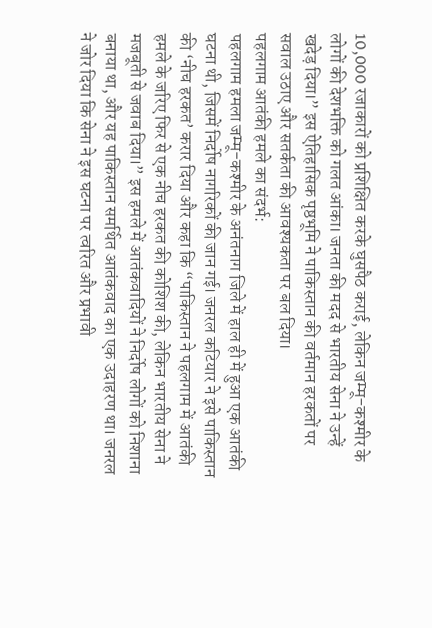10,000 रजाकारों को प्रशिक्षित करके घुसपैठ कराई, लेकिन जम्मू-कश्मीर के लोगों की देशभक्ति को गलत आंका। जनता की मदद से भारतीय सेना ने उन्हें खदेड़ दिया।” इस ऐतिहासिक पृष्ठभूमि ने पाकिस्तान की वर्तमान हरकतों पर सवाल उठाए और सतर्कता की आवश्यकता पर बल दिया।
पहलगाम आतंकी हमले का संदर्भ:
पहलगाम हमला जम्मू-कश्मीर के अनंतनाग जिले में हाल ही में हुआ एक आतंकी घटना थी, जिसमें निर्दोष नागरिकों की जान गई। जनरल कटियार ने इसे पाकिस्तान की ‘नीच हरकत’ करार दिया और कहा कि “पाकिस्तान ने पहलगाम में आतंकी हमले के जरिए फिर से एक नीच हरकत की कोशिश की, लेकिन भारतीय सेना ने मजबूती से जवाब दिया।” इस हमले में आतंकवादियों ने निर्दोष लोगों को निशाना बनाया था, और यह पाकिस्तान समर्थित आतंकवाद का एक उदाहरण था। जनरल ने जोर दिया कि सेना ने इस घटना पर त्वरित और प्रभावी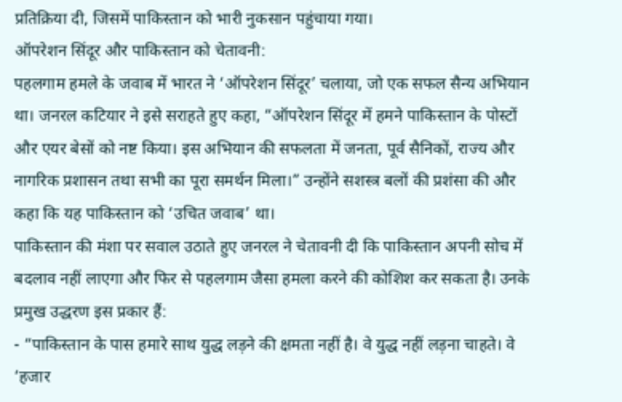प्रतिक्रिया दी, जिसमें पाकिस्तान को भारी नुकसान पहुंचाया गया।
ऑपरेशन सिंदूर और पाकिस्तान को चेतावनी:
पहलगाम हमले के जवाब में भारत ने ‘ऑपरेशन सिंदूर’ चलाया, जो एक सफल सैन्य अभियान था। जनरल कटियार ने इसे सराहते हुए कहा, “ऑपरेशन सिंदूर में हमने पाकिस्तान के पोस्टों और एयर बेसों को नष्ट किया। इस अभियान की सफलता में जनता, पूर्व सैनिकों, राज्य और नागरिक प्रशासन तथा सभी का पूरा समर्थन मिला।” उन्होंने सशस्त्र बलों की प्रशंसा की और कहा कि यह पाकिस्तान को ‘उचित जवाब’ था।
पाकिस्तान की मंशा पर सवाल उठाते हुए जनरल ने चेतावनी दी कि पाकिस्तान अपनी सोच में बदलाव नहीं लाएगा और फिर से पहलगाम जैसा हमला करने की कोशिश कर सकता है। उनके प्रमुख उद्धरण इस प्रकार हैं:
- “पाकिस्तान के पास हमारे साथ युद्ध लड़ने की क्षमता नहीं है। वे युद्ध नहीं लड़ना चाहते। वे ‘हजार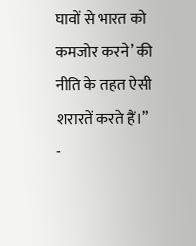घावों से भारत को कमजोर करने’ की नीति के तहत ऐसी शरारतें करते हैं।”
-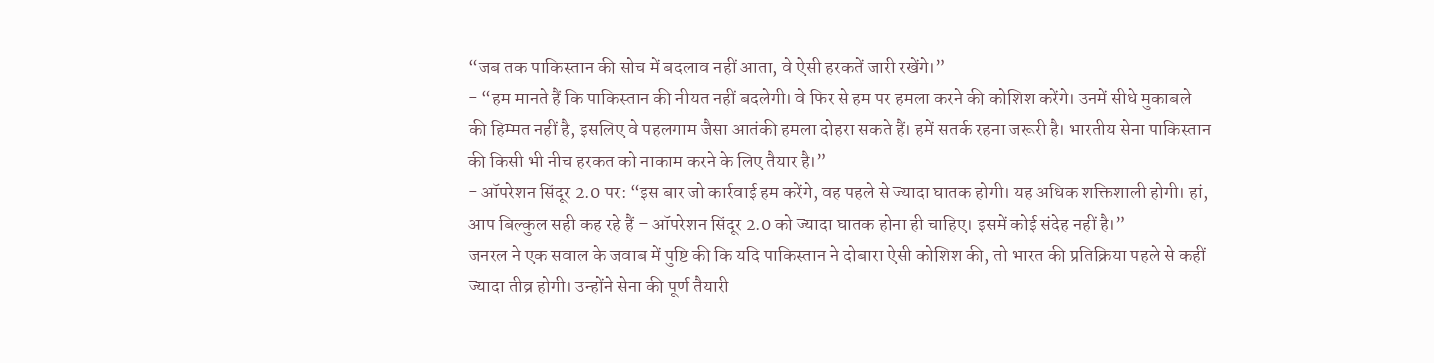“जब तक पाकिस्तान की सोच में बदलाव नहीं आता, वे ऐसी हरकतें जारी रखेंगे।”
- “हम मानते हैं कि पाकिस्तान की नीयत नहीं बदलेगी। वे फिर से हम पर हमला करने की कोशिश करेंगे। उनमें सीधे मुकाबले की हिम्मत नहीं है, इसलिए वे पहलगाम जैसा आतंकी हमला दोहरा सकते हैं। हमें सतर्क रहना जरूरी है। भारतीय सेना पाकिस्तान की किसी भी नीच हरकत को नाकाम करने के लिए तैयार है।”
- ऑपरेशन सिंदूर 2.0 पर: “इस बार जो कार्रवाई हम करेंगे, वह पहले से ज्यादा घातक होगी। यह अधिक शक्तिशाली होगी। हां, आप बिल्कुल सही कह रहे हैं – ऑपरेशन सिंदूर 2.0 को ज्यादा घातक होना ही चाहिए। इसमें कोई संदेह नहीं है।”
जनरल ने एक सवाल के जवाब में पुष्टि की कि यदि पाकिस्तान ने दोबारा ऐसी कोशिश की, तो भारत की प्रतिक्रिया पहले से कहीं ज्यादा तीव्र होगी। उन्होंने सेना की पूर्ण तैयारी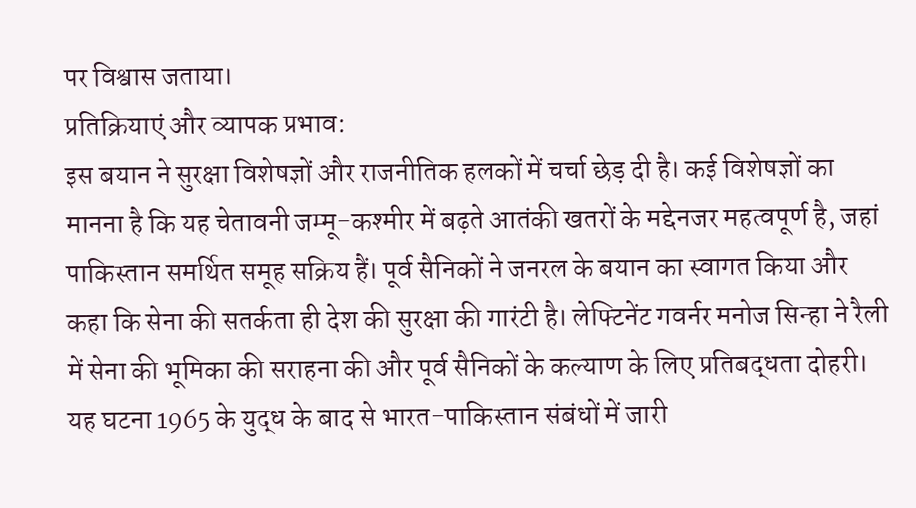पर विश्वास जताया।
प्रतिक्रियाएं और व्यापक प्रभाव:
इस बयान ने सुरक्षा विशेषज्ञों और राजनीतिक हलकों में चर्चा छेड़ दी है। कई विशेषज्ञों का मानना है कि यह चेतावनी जम्मू-कश्मीर में बढ़ते आतंकी खतरों के मद्देनजर महत्वपूर्ण है, जहां पाकिस्तान समर्थित समूह सक्रिय हैं। पूर्व सैनिकों ने जनरल के बयान का स्वागत किया और कहा कि सेना की सतर्कता ही देश की सुरक्षा की गारंटी है। लेफ्टिनेंट गवर्नर मनोज सिन्हा ने रैली में सेना की भूमिका की सराहना की और पूर्व सैनिकों के कल्याण के लिए प्रतिबद्धता दोहरी।
यह घटना 1965 के युद्ध के बाद से भारत-पाकिस्तान संबंधों में जारी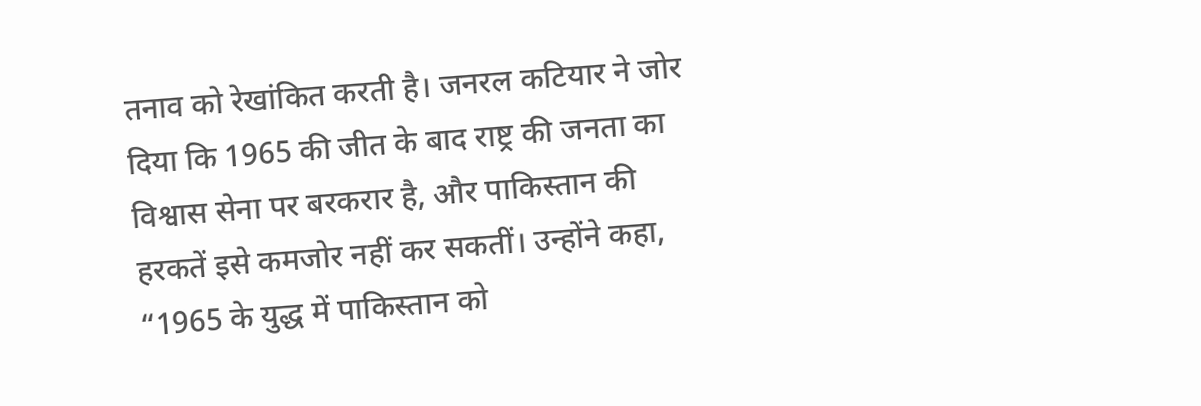तनाव को रेखांकित करती है। जनरल कटियार ने जोर दिया कि 1965 की जीत के बाद राष्ट्र की जनता का विश्वास सेना पर बरकरार है, और पाकिस्तान की हरकतें इसे कमजोर नहीं कर सकतीं। उन्होंने कहा, “1965 के युद्ध में पाकिस्तान को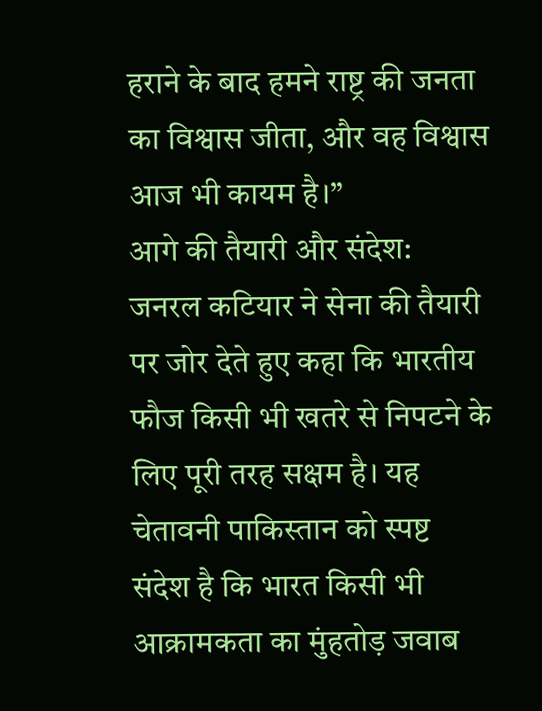हराने के बाद हमने राष्ट्र की जनता का विश्वास जीता, और वह विश्वास आज भी कायम है।”
आगे की तैयारी और संदेश:
जनरल कटियार ने सेना की तैयारी पर जोर देते हुए कहा कि भारतीय फौज किसी भी खतरे से निपटने के लिए पूरी तरह सक्षम है। यह चेतावनी पाकिस्तान को स्पष्ट संदेश है कि भारत किसी भी आक्रामकता का मुंहतोड़ जवाब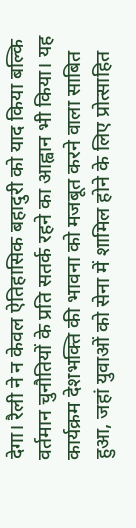देगा। रैली ने न केवल ऐतिहासिक बहादुरी को याद किया बल्कि वर्तमान चुनौतियों के प्रति सतर्क रहने का आह्वान भी किया। यह कार्यक्रम देशभक्ति की भावना को मजबूत करने वाला साबित हुआ, जहां युवाओं को सेना में शामिल होने के लिए प्रोत्साहित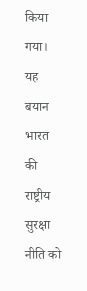किया गया।
यह बयान भारत की राष्ट्रीय सुरक्षा नीति को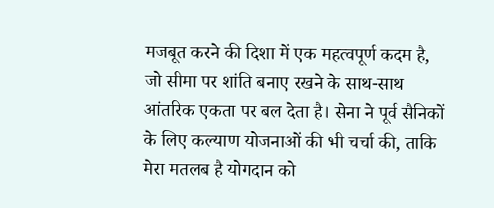मजबूत करने की दिशा में एक महत्वपूर्ण कदम है, जो सीमा पर शांति बनाए रखने के साथ-साथ आंतरिक एकता पर बल देता है। सेना ने पूर्व सैनिकों के लिए कल्याण योजनाओं की भी चर्चा की, ताकि मेरा मतलब है योगदान को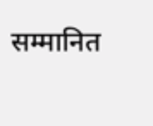सम्मानित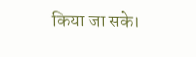किया जा सके।